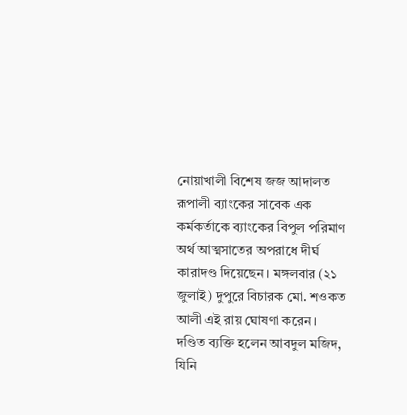নোয়াখালী বিশেষ জজ আদালত রূপালী ব্যাংকের সাবেক এক কর্মকর্তাকে ব্যাংকের বিপুল পরিমাণ অর্থ আত্মসাতের অপরাধে দীর্ঘ কারাদণ্ড দিয়েছেন। মঙ্গলবার (২১ জুলাই) দুপুরে বিচারক মো. শওকত আলী এই রায় ঘোষণা করেন। দণ্ডিত ব্যক্তি হলেন আবদুল মজিদ, যিনি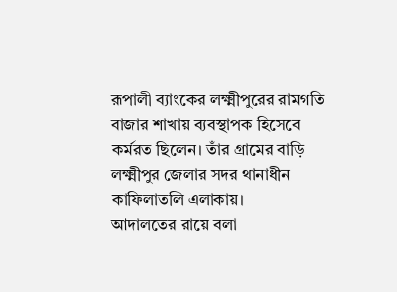রূপালী ব্যাংকের লক্ষ্মীপুরের রামগতি বাজার শাখায় ব্যবস্থাপক হিসেবে কর্মরত ছিলেন। তাঁর গ্রামের বাড়ি লক্ষ্মীপুর জেলার সদর থানাধীন কাফিলাতলি এলাকায়।
আদালতের রায়ে বলা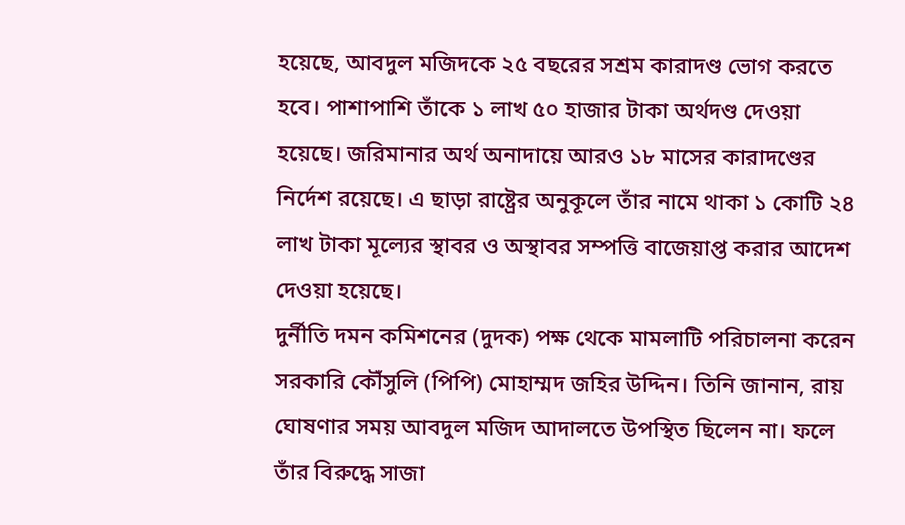হয়েছে, আবদুল মজিদকে ২৫ বছরের সশ্রম কারাদণ্ড ভোগ করতে হবে। পাশাপাশি তাঁকে ১ লাখ ৫০ হাজার টাকা অর্থদণ্ড দেওয়া হয়েছে। জরিমানার অর্থ অনাদায়ে আরও ১৮ মাসের কারাদণ্ডের নির্দেশ রয়েছে। এ ছাড়া রাষ্ট্রের অনুকূলে তাঁর নামে থাকা ১ কোটি ২৪ লাখ টাকা মূল্যের স্থাবর ও অস্থাবর সম্পত্তি বাজেয়াপ্ত করার আদেশ দেওয়া হয়েছে।
দুর্নীতি দমন কমিশনের (দুদক) পক্ষ থেকে মামলাটি পরিচালনা করেন সরকারি কৌঁসুলি (পিপি) মোহাম্মদ জহির উদ্দিন। তিনি জানান, রায় ঘোষণার সময় আবদুল মজিদ আদালতে উপস্থিত ছিলেন না। ফলে তাঁর বিরুদ্ধে সাজা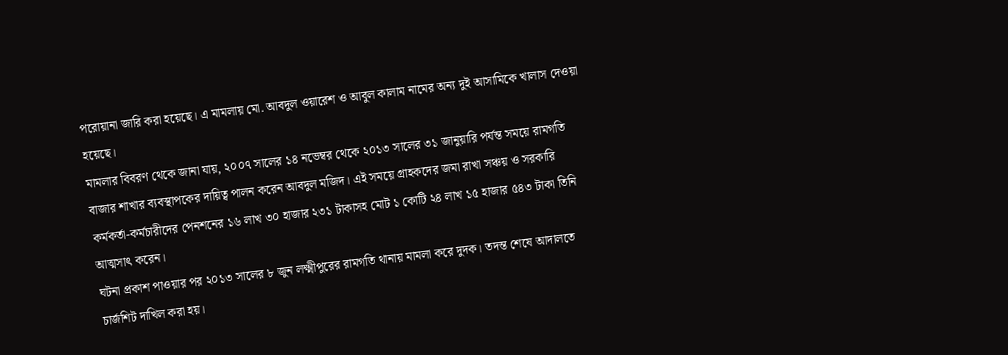পরোয়ানা জারি করা হয়েছে। এ মামলায় মো. আবদুল ওয়ারেশ ও আবুল কালাম নামের অন্য দুই আসামিকে খালাস দেওয়া হয়েছে।
মামলার বিবরণ থেকে জানা যায়, ২০০৭ সালের ১৪ নভেম্বর থেকে ২০১৩ সালের ৩১ জানুয়ারি পর্যন্ত সময়ে রামগতি বাজার শাখার ব্যবস্থাপকের দায়িত্ব পালন করেন আবদুল মজিদ। এই সময়ে গ্রাহকদের জমা রাখা সঞ্চয় ও সরকারি কর্মকর্তা-কর্মচারীদের পেনশনের ১৬ লাখ ৩০ হাজার ২৩১ টাকাসহ মোট ১ কোটি ২৪ লাখ ১৫ হাজার ৫৪৩ টাকা তিনি আত্মসাৎ করেন।
ঘটনা প্রকাশ পাওয়ার পর ২০১৩ সালের ৮ জুন লক্ষ্মীপুরের রামগতি থানায় মামলা করে দুদক। তদন্ত শেষে আদালতে চার্জশিট দাখিল করা হয়।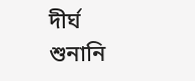দীর্ঘ শুনানি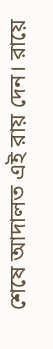শেষে আদালত এই রায় দেন। রায়ে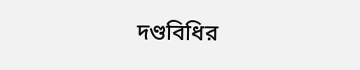দণ্ডবিধির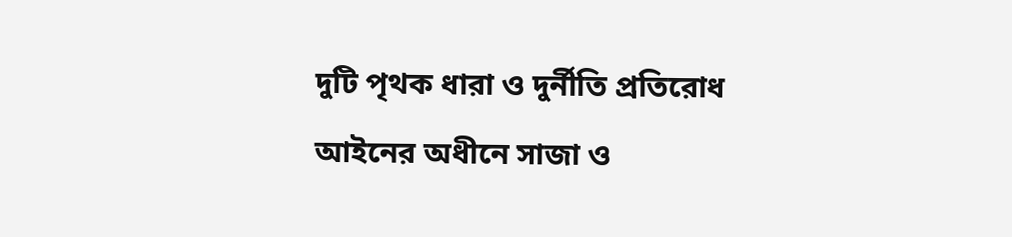দুটি পৃথক ধারা ও দুর্নীতি প্রতিরোধ আইনের অধীনে সাজা ও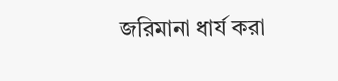জরিমানা ধার্য করা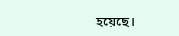হয়েছে।